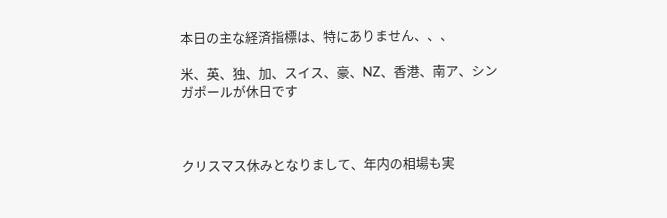本日の主な経済指標は、特にありません、、、

米、英、独、加、スイス、豪、NZ、香港、南ア、シンガポールが休日です



クリスマス休みとなりまして、年内の相場も実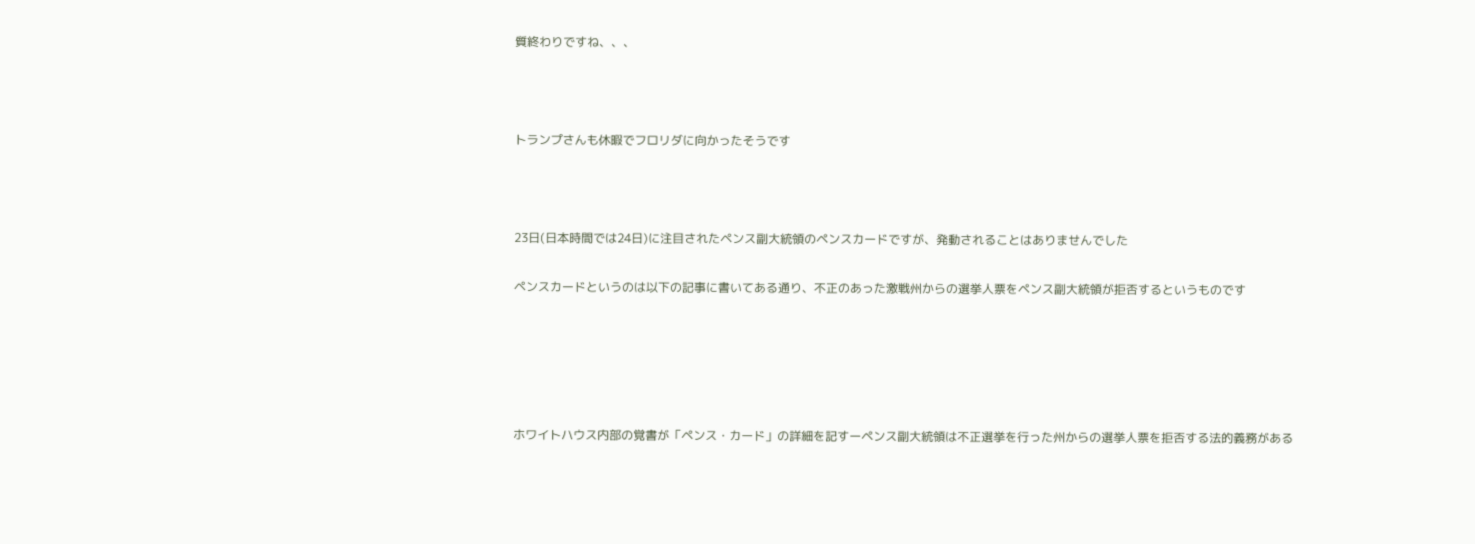質終わりですね、、、



トランプさんも休暇でフロリダに向かったそうです



23日(日本時間では24日)に注目されたペンス副大統領のペンスカードですが、発動されることはありませんでした

ペンスカードというのは以下の記事に書いてある通り、不正のあった激戦州からの選挙人票をペンス副大統領が拒否するというものです





ホワイトハウス内部の覚書が「ペンス・カード」の詳細を記すーペンス副大統領は不正選挙を行った州からの選挙人票を拒否する法的義務がある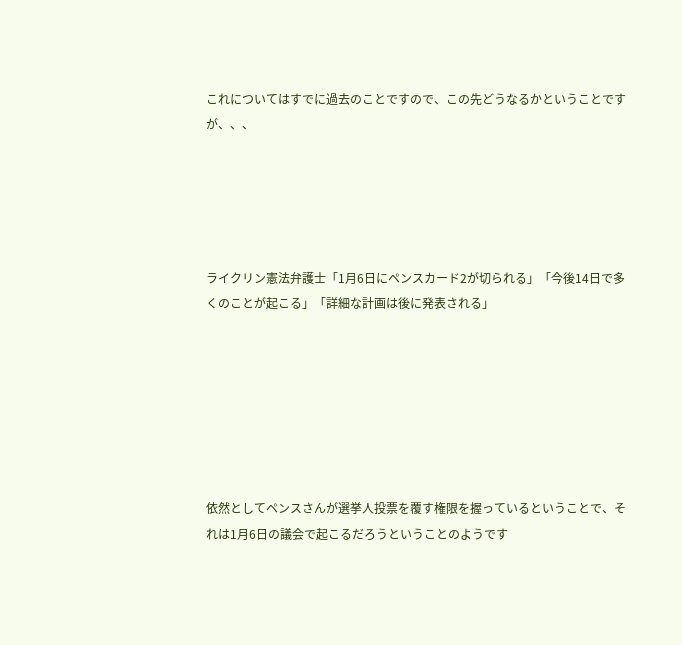これについてはすでに過去のことですので、この先どうなるかということですが、、、





ライクリン憲法弁護士「1月6日にペンスカード2が切られる」「今後14日で多くのことが起こる」「詳細な計画は後に発表される」







依然としてペンスさんが選挙人投票を覆す権限を握っているということで、それは1月6日の議会で起こるだろうということのようです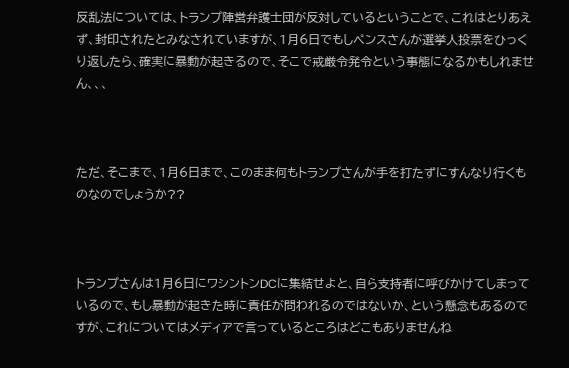反乱法については、トランプ陣営弁護士団が反対しているということで、これはとりあえず、封印されたとみなされていますが、1月6日でもしペンスさんが選挙人投票をひっくり返したら、確実に暴動が起きるので、そこで戒厳令発令という事態になるかもしれません、、、



ただ、そこまで、1月6日まで、このまま何もトランプさんが手を打たずにすんなり行くものなのでしょうか??



トランプさんは1月6日にワシントンDCに集結せよと、自ら支持者に呼びかけてしまっているので、もし暴動が起きた時に責任が問われるのではないか、という懸念もあるのですが、これについてはメディアで言っているところはどこもありませんね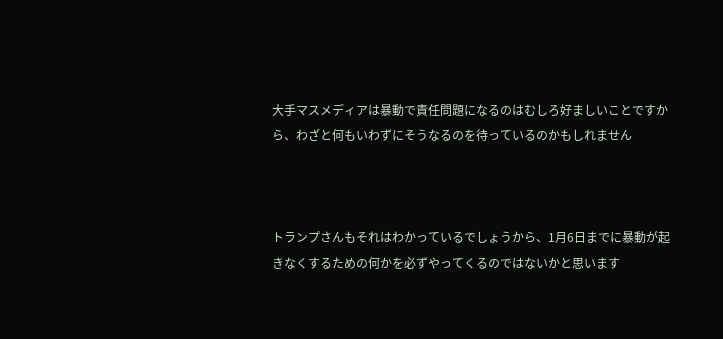大手マスメディアは暴動で責任問題になるのはむしろ好ましいことですから、わざと何もいわずにそうなるのを待っているのかもしれません



トランプさんもそれはわかっているでしょうから、1月6日までに暴動が起きなくするための何かを必ずやってくるのではないかと思います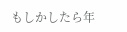もしかしたら年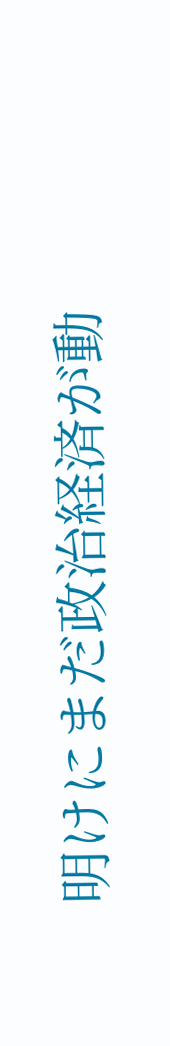明けにまだ政治経済が動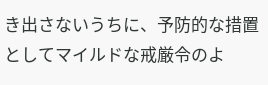き出さないうちに、予防的な措置としてマイルドな戒厳令のよ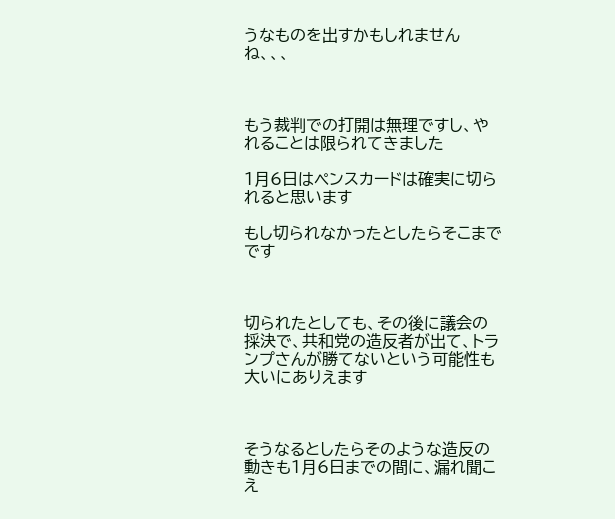うなものを出すかもしれませんね、、、



もう裁判での打開は無理ですし、やれることは限られてきました

1月6日はペンスカードは確実に切られると思います

もし切られなかったとしたらそこまでです



切られたとしても、その後に議会の採決で、共和党の造反者が出て、トランプさんが勝てないという可能性も大いにありえます



そうなるとしたらそのような造反の動きも1月6日までの間に、漏れ聞こえ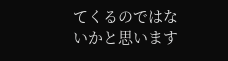てくるのではないかと思います